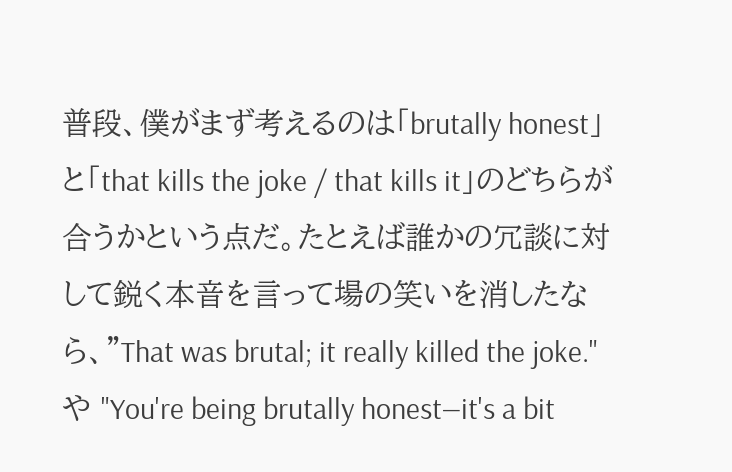普段、僕がまず考えるのは「brutally honest」と「that kills the joke / that kills it」のどちらが合うかという点だ。たとえば誰かの冗談に対して鋭く本音を言って場の笑いを消したなら、"That was brutal; it really killed the joke." や "You're being brutally honest—it's a bit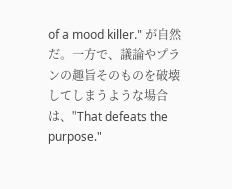of a mood killer." が自然だ。一方で、議論やプランの趣旨そのものを破壊してしまうような場合は、"That defeats the purpose."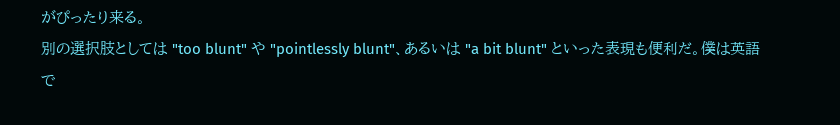がぴったり来る。
別の選択肢としては "too blunt" や "pointlessly blunt"、あるいは "a bit blunt" といった表現も便利だ。僕は英語で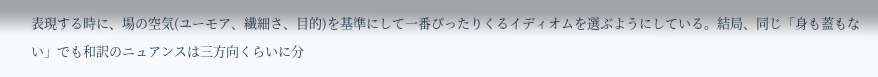表現する時に、場の空気(ユーモア、繊細さ、目的)を基準にして一番ぴったりくるイディオムを選ぶようにしている。結局、同じ「身も蓋もない」でも和訳のニュアンスは三方向くらいに分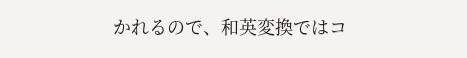かれるので、和英変換ではコ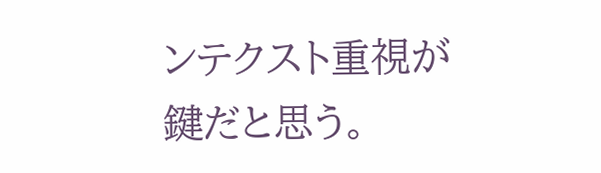ンテクスト重視が鍵だと思う。